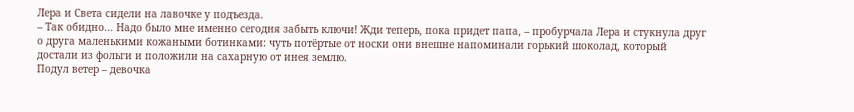Лера и Света сидели на лавочке у подъезда.
– Так обидно... Надо было мне именно сегодня забыть ключи! Жди теперь, пока придет папа, – пробурчала Лера и стукнула друг о друга маленькими кожаными ботинками: чуть потёртые от носки они внешне напоминали горький шоколад, который достали из фольги и положили на сахарную от инея землю.
Подул ветер – девочка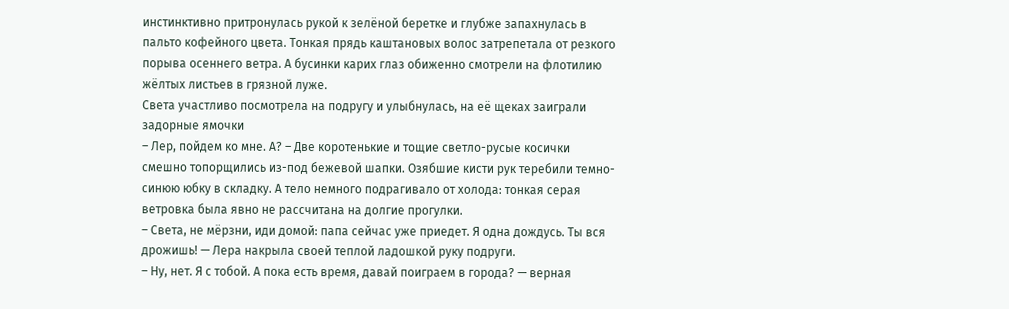инстинктивно притронулась рукой к зелёной беретке и глубже запахнулась в пальто кофейного цвета. Тонкая прядь каштановых волос затрепетала от резкого порыва осеннего ветра. А бусинки карих глаз обиженно смотрели на флотилию жёлтых листьев в грязной луже.
Света участливо посмотрела на подругу и улыбнулась, на её щеках заиграли задорные ямочки
– Лер, пойдем ко мне. А? – Две коротенькие и тощие светло-русые косички смешно топорщились из-под бежевой шапки. Озябшие кисти рук теребили темно-синюю юбку в складку. А тело немного подрагивало от холода: тонкая серая ветровка была явно не рассчитана на долгие прогулки.
– Света, не мёрзни, иди домой: папа сейчас уже приедет. Я одна дождусь. Ты вся дрожишь! — Лера накрыла своей теплой ладошкой руку подруги.
– Ну, нет. Я с тобой. А пока есть время, давай поиграем в города? — верная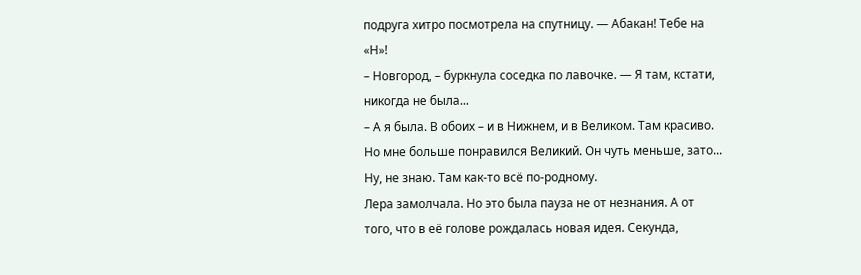подруга хитро посмотрела на спутницу. — Абакан! Тебе на «Н»!
– Новгород, – буркнула соседка по лавочке. — Я там, кстати, никогда не была...
– А я была. В обоих – и в Нижнем, и в Великом. Там красиво. Но мне больше понравился Великий. Он чуть меньше, зато... Ну, не знаю. Там как-то всё по-родному.
Лера замолчала. Но это была пауза не от незнания. А от того, что в её голове рождалась новая идея. Секунда,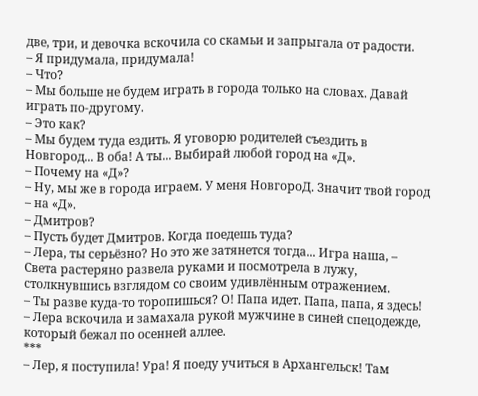две, три, и девочка вскочила со скамьи и запрыгала от радости.
– Я придумала, придумала!
– Что?
– Мы больше не будем играть в города только на словах. Давай играть по-другому.
– Это как?
– Мы будем туда ездить. Я уговорю родителей съездить в Новгород... В оба! А ты... Выбирай любой город на «Д».
– Почему на «Д»?
– Ну, мы же в города играем. У меня НовгороД. Значит твой город – на «Д».
– Дмитров?
– Пусть будет Дмитров. Когда поедешь туда?
– Лера, ты серьёзно? Но это же затянется тогда... Игра наша, – Света растеряно развела руками и посмотрела в лужу, столкнувшись взглядом со своим удивлённым отражением.
– Ты разве куда-то торопишься? О! Папа идет. Папа, папа, я здесь! – Лера вскочила и замахала рукой мужчине в синей спецодежде, который бежал по осенней аллее.
***
– Лер, я поступила! Ура! Я поеду учиться в Архангельск! Там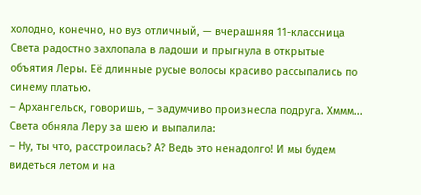холодно, конечно, но вуз отличный, — вчерашняя 11-классница Света радостно захлопала в ладоши и прыгнула в открытые объятия Леры. Её длинные русые волосы красиво рассыпались по синему платью.
– Архангельск, говоришь, – задумчиво произнесла подруга. Хммм...
Света обняла Леру за шею и выпалила:
– Ну, ты что, расстроилась? А? Ведь это ненадолго! И мы будем видеться летом и на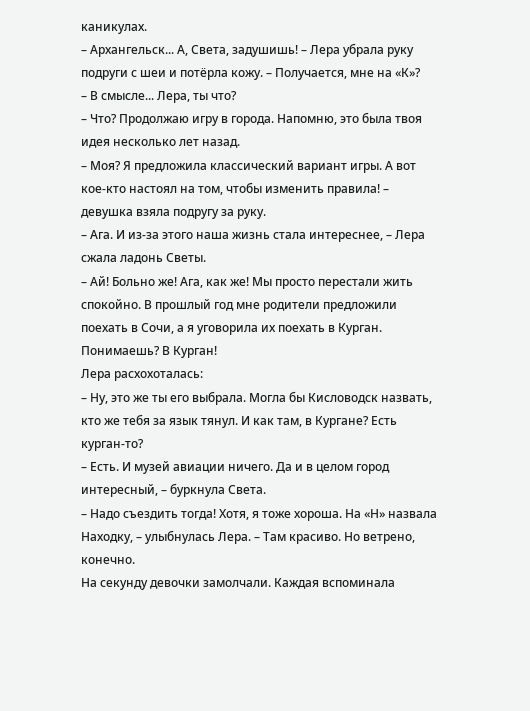каникулах.
– Архангельск... А, Света, задушишь! – Лера убрала руку подруги с шеи и потёрла кожу. – Получается, мне на «К»?
– В смысле... Лера, ты что?
– Что? Продолжаю игру в города. Напомню, это была твоя идея несколько лет назад.
– Моя? Я предложила классический вариант игры. А вот кое-кто настоял на том, чтобы изменить правила! – девушка взяла подругу за руку.
– Ага. И из-за этого наша жизнь стала интереснее, – Лера сжала ладонь Светы.
– Ай! Больно же! Ага, как же! Мы просто перестали жить спокойно. В прошлый год мне родители предложили поехать в Сочи, а я уговорила их поехать в Курган. Понимаешь? В Курган!
Лера расхохоталась:
– Ну, это же ты его выбрала. Могла бы Кисловодск назвать, кто же тебя за язык тянул. И как там, в Кургане? Есть курган-то?
– Есть. И музей авиации ничего. Да и в целом город интересный, – буркнула Света.
– Надо съездить тогда! Хотя, я тоже хороша. На «Н» назвала Находку, – улыбнулась Лера. – Там красиво. Но ветрено, конечно.
На секунду девочки замолчали. Каждая вспоминала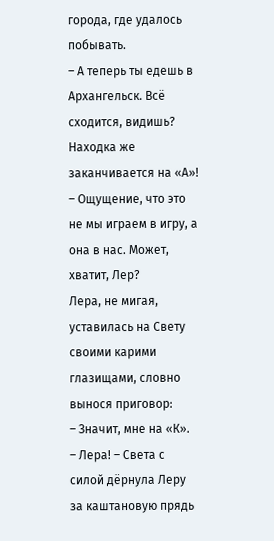города, где удалось побывать.
– А теперь ты едешь в Архангельск. Всё сходится, видишь? Находка же заканчивается на «А»!
– Ощущение, что это не мы играем в игру, а она в нас. Может, хватит, Лер?
Лера, не мигая, уставилась на Свету своими карими глазищами, словно вынося приговор:
– Значит, мне на «К».
– Лера! – Света с силой дёрнула Леру за каштановую прядь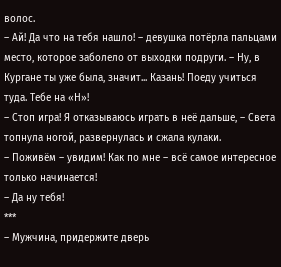волос.
– Ай! Да что на тебя нашло! – девушка потёрла пальцами место, которое заболело от выходки подруги. – Ну, в Кургане ты уже была, значит... Казань! Поеду учиться туда. Тебе на «Н»!
– Стоп игра! Я отказываюсь играть в неё дальше, – Света топнула ногой, развернулась и сжала кулаки.
– Поживём – увидим! Как по мне – всё самое интересное только начинается!
– Да ну тебя!
***
– Мужчина, придержите дверь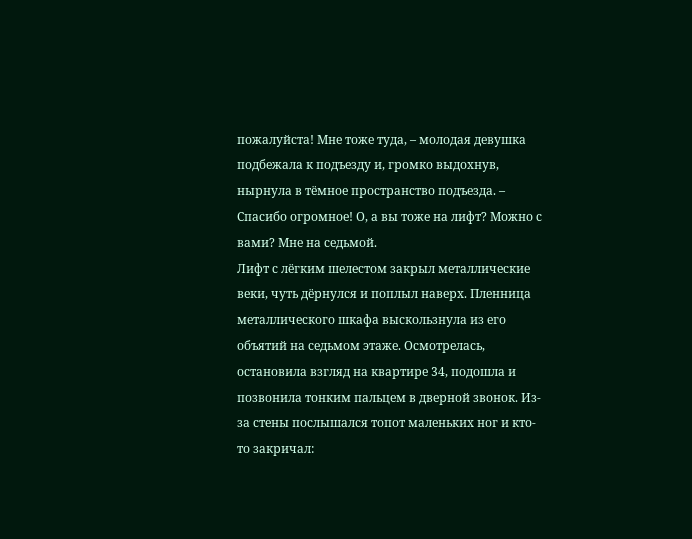пожалуйста! Мне тоже туда, – молодая девушка подбежала к подъезду и, громко выдохнув, нырнула в тёмное пространство подъезда. – Спасибо огромное! О, а вы тоже на лифт? Можно с вами? Мне на седьмой.
Лифт с лёгким шелестом закрыл металлические веки, чуть дёрнулся и поплыл наверх. Пленница металлического шкафа выскользнула из его объятий на седьмом этаже. Осмотрелась, остановила взгляд на квартире 34, подошла и позвонила тонким пальцем в дверной звонок. Из-за стены послышался топот маленьких ног и кто-то закричал: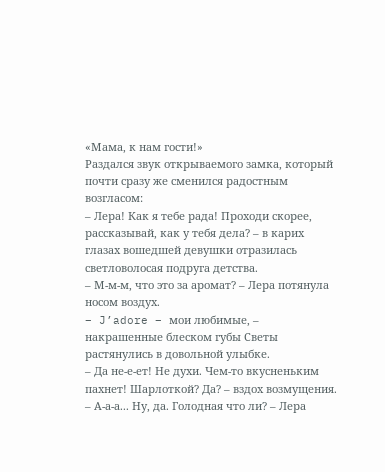«Мама, к нам гости!»
Раздался звук открываемого замка, который почти сразу же сменился радостным возгласом:
– Лера! Как я тебе рада! Проходи скорее, рассказывай, как у тебя дела? – в карих глазах вошедшей девушки отразилась светловолосая подруга детства.
– М-м-м, что это за аромат? – Лера потянула носом воздух.
– J’adore – мои любимые, – накрашенные блеском губы Светы растянулись в довольной улыбке.
– Да не-е-ет! Не духи. Чем-то вкусненьким пахнет! Шарлоткой? Да? – вздох возмущения.
– А-а-а... Ну, да. Голодная что ли? – Лера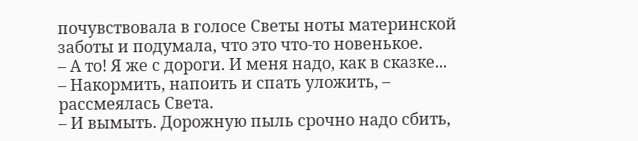почувствовала в голосе Светы ноты материнской заботы и подумала, что это что-то новенькое.
– А то! Я же с дороги. И меня надо, как в сказке...
– Накормить, напоить и спать уложить, – рассмеялась Света.
– И вымыть. Дорожную пыль срочно надо сбить,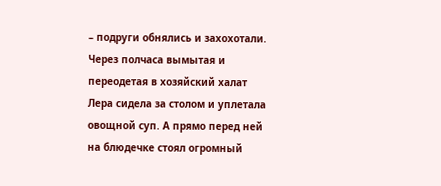– подруги обнялись и захохотали.
Через полчаса вымытая и переодетая в хозяйский халат Лера сидела за столом и уплетала овощной суп. А прямо перед ней на блюдечке стоял огромный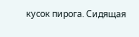кусок пирога. Сидящая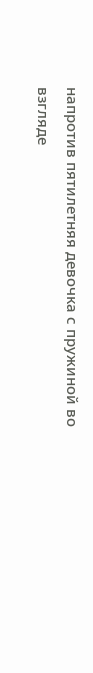напротив пятилетняя девочка с пружиной во взгляде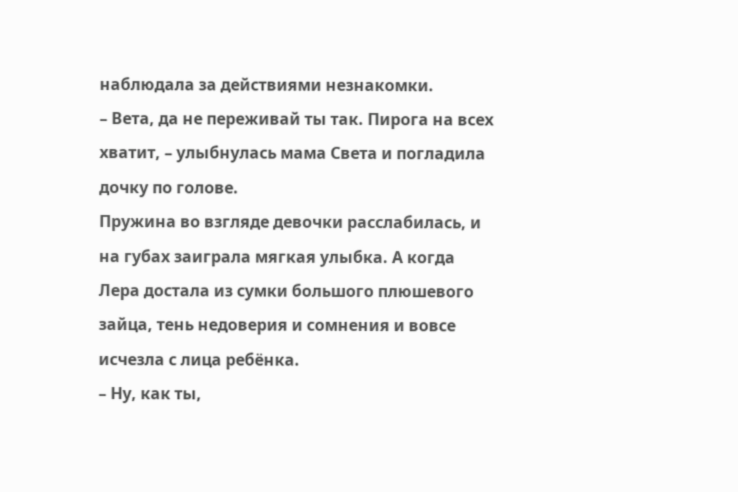наблюдала за действиями незнакомки.
– Вета, да не переживай ты так. Пирога на всех хватит, – улыбнулась мама Света и погладила дочку по голове.
Пружина во взгляде девочки расслабилась, и на губах заиграла мягкая улыбка. А когда Лера достала из сумки большого плюшевого зайца, тень недоверия и сомнения и вовсе исчезла с лица ребёнка.
– Ну, как ты,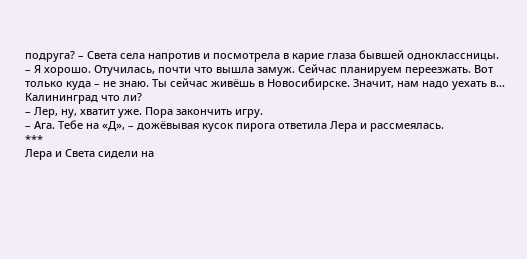подруга? – Света села напротив и посмотрела в карие глаза бывшей одноклассницы.
– Я хорошо. Отучилась, почти что вышла замуж. Сейчас планируем переезжать. Вот только куда – не знаю. Ты сейчас живёшь в Новосибирске. Значит, нам надо уехать в... Калининград что ли?
– Лер, ну, хватит уже. Пора закончить игру.
– Ага. Тебе на «Д», – дожёвывая кусок пирога ответила Лера и рассмеялась.
***
Лера и Света сидели на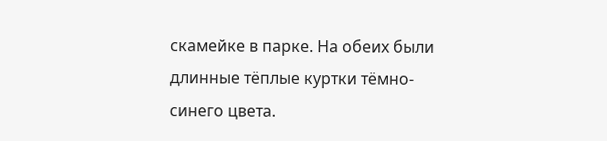скамейке в парке. На обеих были длинные тёплые куртки тёмно-синего цвета.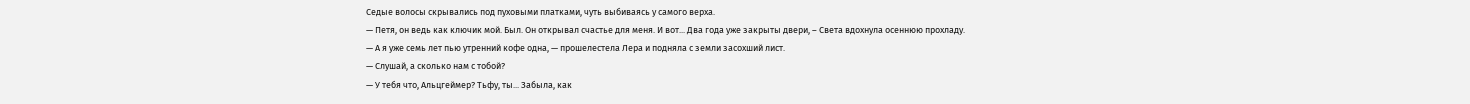Седые волосы скрывались под пуховыми платками, чуть выбиваясь у самого верха.
— Петя, он ведь как ключик мой. Был. Он открывал счастье для меня. И вот... Два года уже закрыты двери, – Света вдохнула осеннюю прохладу.
— А я уже семь лет пью утренний кофе одна, — прошелестела Лера и подняла с земли засохший лист.
— Слушай, а сколько нам с тобой?
— У тебя что, Альцгеймер? Тьфу, ты... Забыла, как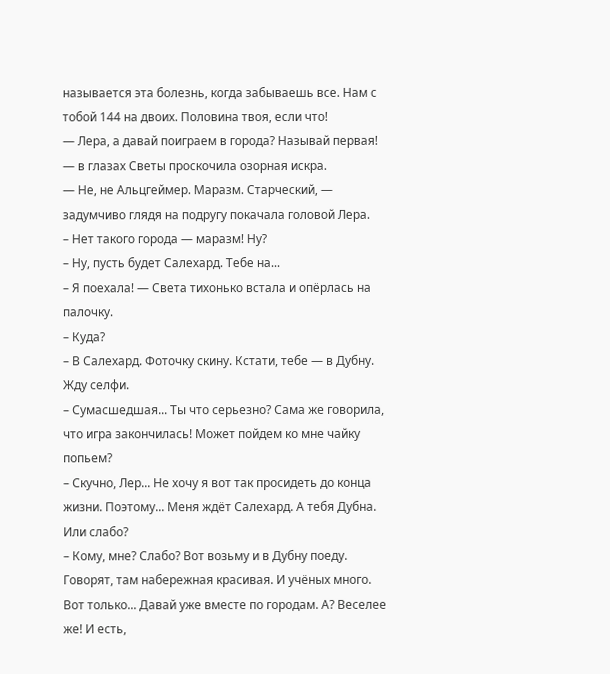называется эта болезнь, когда забываешь все. Нам с тобой 144 на двоих. Половина твоя, если что!
— Лера, а давай поиграем в города? Называй первая! — в глазах Светы проскочила озорная искра.
— Не, не Альцгеймер. Маразм. Старческий, — задумчиво глядя на подругу покачала головой Лера.
– Нет такого города — маразм! Ну?
– Ну, пусть будет Салехард. Тебе на...
– Я поехала! — Света тихонько встала и опёрлась на палочку.
– Куда?
– В Салехард. Фоточку скину. Кстати, тебе — в Дубну. Жду селфи.
– Сумасшедшая... Ты что серьезно? Сама же говорила, что игра закончилась! Может пойдем ко мне чайку попьем?
– Скучно, Лер... Не хочу я вот так просидеть до конца жизни. Поэтому... Меня ждёт Салехард. А тебя Дубна. Или слабо?
– Кому, мне? Слабо? Вот возьму и в Дубну поеду. Говорят, там набережная красивая. И учёных много. Вот только... Давай уже вместе по городам. А? Веселее же! И есть,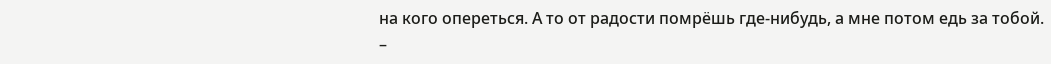на кого опереться. А то от радости помрёшь где-нибудь, а мне потом едь за тобой.
–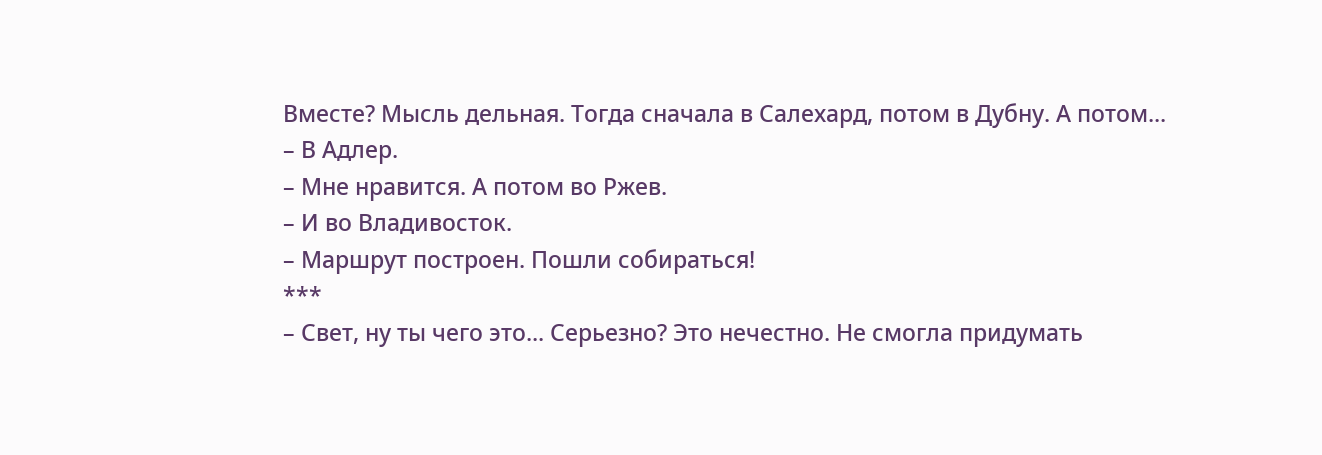Вместе? Мысль дельная. Тогда сначала в Салехард, потом в Дубну. А потом...
– В Адлер.
– Мне нравится. А потом во Ржев.
– И во Владивосток.
– Маршрут построен. Пошли собираться!
***
– Свет, ну ты чего это... Серьезно? Это нечестно. Не смогла придумать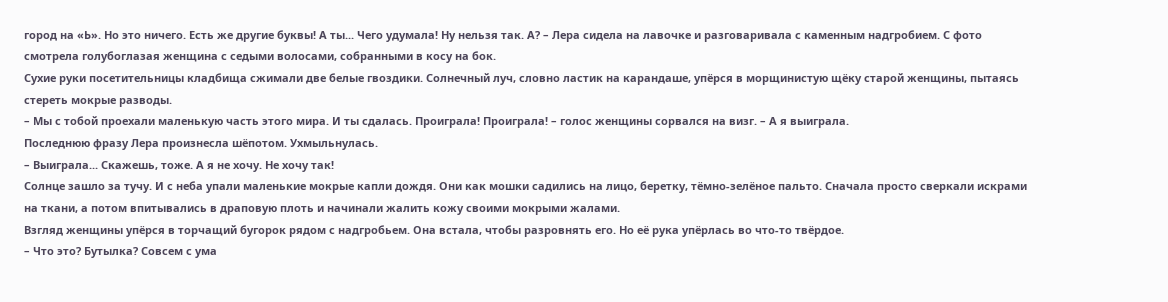город на «Ь». Но это ничего. Есть же другие буквы! А ты... Чего удумала! Ну нельзя так. А? – Лера сидела на лавочке и разговаривала с каменным надгробием. С фото смотрела голубоглазая женщина с седыми волосами, собранными в косу на бок.
Сухие руки посетительницы кладбища сжимали две белые гвоздики. Солнечный луч, словно ластик на карандаше, упёрся в морщинистую щёку старой женщины, пытаясь стереть мокрые разводы.
– Мы с тобой проехали маленькую часть этого мира. И ты сдалась. Проиграла! Проиграла! – голос женщины сорвался на визг. – А я выиграла.
Последнюю фразу Лера произнесла шёпотом. Ухмыльнулась.
– Выиграла... Скажешь, тоже. А я не хочу. Не хочу так!
Солнце зашло за тучу. И с неба упали маленькие мокрые капли дождя. Они как мошки садились на лицо, беретку, тёмно-зелёное пальто. Сначала просто сверкали искрами на ткани, а потом впитывались в драповую плоть и начинали жалить кожу своими мокрыми жалами.
Взгляд женщины упёрся в торчащий бугорок рядом с надгробьем. Она встала, чтобы разровнять его. Но её рука упёрлась во что-то твёрдое.
– Что это? Бутылка? Совсем с ума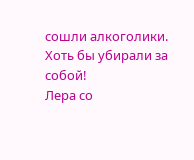сошли алкоголики. Хоть бы убирали за собой!
Лера со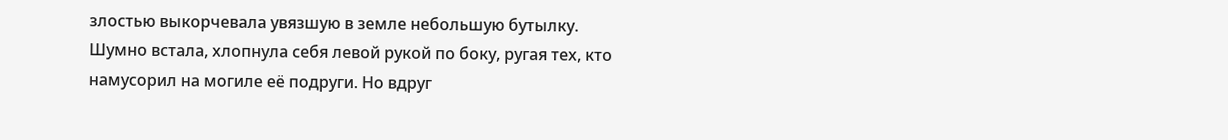злостью выкорчевала увязшую в земле небольшую бутылку. Шумно встала, хлопнула себя левой рукой по боку, ругая тех, кто намусорил на могиле её подруги. Но вдруг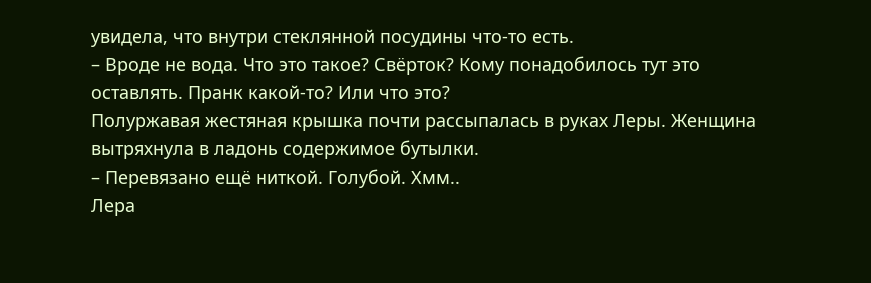увидела, что внутри стеклянной посудины что-то есть.
– Вроде не вода. Что это такое? Свёрток? Кому понадобилось тут это оставлять. Пранк какой-то? Или что это?
Полуржавая жестяная крышка почти рассыпалась в руках Леры. Женщина вытряхнула в ладонь содержимое бутылки.
– Перевязано ещё ниткой. Голубой. Хмм..
Лера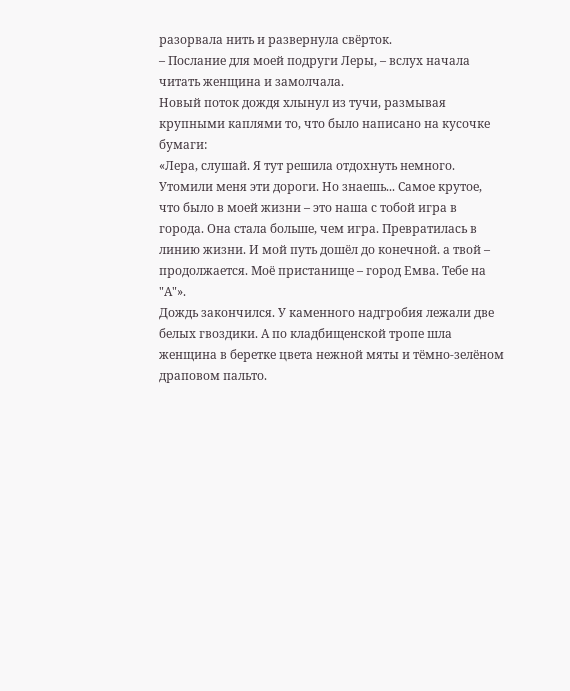разорвала нить и развернула свёрток.
– Послание для моей подруги Леры, – вслух начала читать женщина и замолчала.
Новый поток дождя хлынул из тучи, размывая крупными каплями то, что было написано на кусочке бумаги:
«Лера, слушай. Я тут решила отдохнуть немного. Утомили меня эти дороги. Но знаешь... Самое крутое, что было в моей жизни – это наша с тобой игра в города. Она стала больше, чем игра. Превратилась в линию жизни. И мой путь дошёл до конечной. а твой – продолжается. Моё пристанище – город Емва. Тебе на "А"».
Дождь закончился. У каменного надгробия лежали две белых гвоздики. А по кладбищенской тропе шла женщина в беретке цвета нежной мяты и тёмно-зелёном драповом пальто.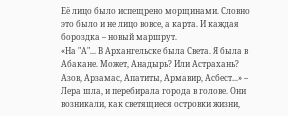Её лицо было испещрено морщинами. Словно это было и не лицо вовсе, а карта. И каждая бороздка – новый маршрут.
«На "А"... В Архангельске была Света. Я была в Абакане. Может, Анадырь? Или Астрахань? Азов, Арзамас, Апатиты, Армавир, Асбест...» – Лера шла, и перебирала города в голове. Они возникали, как светящиеся островки жизни,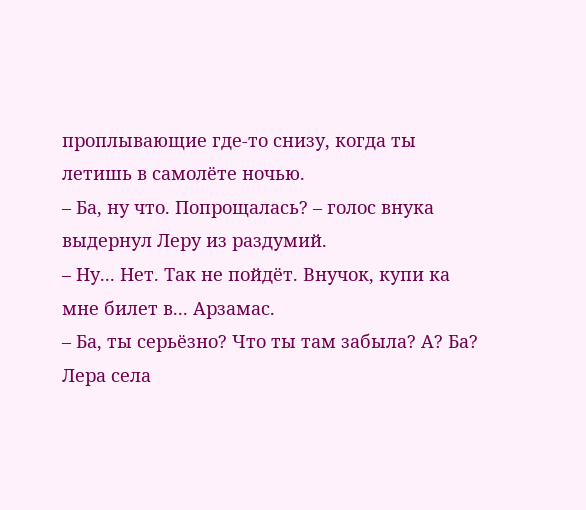проплывающие где-то снизу, когда ты летишь в самолёте ночью.
– Ба, ну что. Попрощалась? – голос внука выдернул Леру из раздумий.
– Ну... Нет. Так не пойдёт. Внучок, купи ка мне билет в... Арзамас.
– Ба, ты серьёзно? Что ты там забыла? А? Ба?
Лера села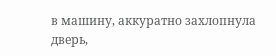в машину, аккуратно захлопнула дверь,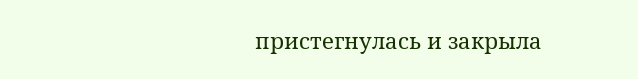пристегнулась и закрыла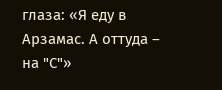глаза: «Я еду в Арзамас. А оттуда – на "С"»